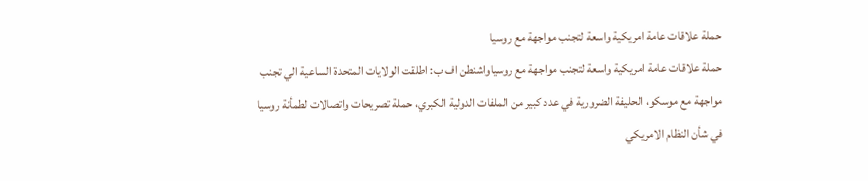حملة علاقات عامة امريكية واسعة لتجنب مواجهة مع روسيا
حملة علاقات عامة امريكية واسعة لتجنب مواجهة مع روسياواشنطن اف ب: اطلقت الولايات المتحدة الساعية الي تجنب مواجهة مع موسكو، الحليفة الضرورية في عدد كبير من الملفات الدولية الكبري، حملة تصريحات واتصالات لطمأنة روسيا في شأن النظام الامريكي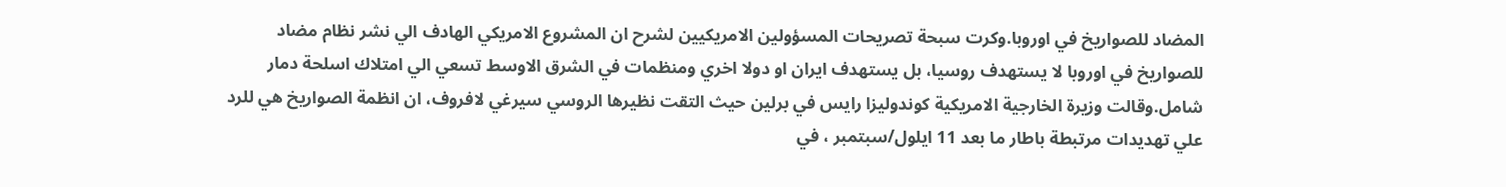المضاد للصواريخ في اوروبا.وكرت سبحة تصريحات المسؤولين الامريكيين لشرح ان المشروع الامريكي الهادف الي نشر نظام مضاد للصواريخ في اوروبا لا يستهدف روسيا، بل يستهدف ايران او دولا اخري ومنظمات في الشرق الاوسط تسعي الي امتلاك اسلحة دمار شامل.وقالت وزيرة الخارجية الامريكية كوندوليزا رايس في برلين حيث التقت نظيرها الروسي سيرغي لافروف، ان انظمة الصواريخ هي للرد علي تهديدات مرتبطة باطار ما بعد 11 ايلول/سبتمبر ، في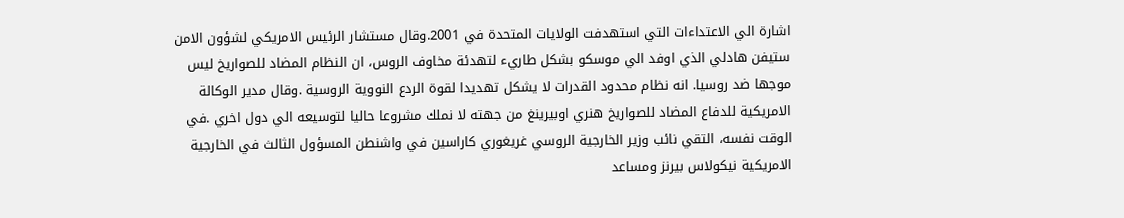اشارة الي الاعتداءات التي استهدفت الولايات المتحدة في 2001.وقال مستشار الرئيس الامريكي لشؤون الامن ستيفن هادلي الذي اوفد الي موسكو بشكل طاريء لتهدئة مخاوف الروس، ان النظام المضاد للصواريخ ليس موجها ضد روسيا. انه نظام محدود القدرات لا يشكل تهديدا لقوة الردع النووية الروسية .وقال مدير الوكالة الامريكية للدفاع المضاد للصواريخ هنري اوبيرينغ من جهته لا نملك مشروعا حاليا لتوسيعه الي دول اخري .في الوقت نفسه، التقي نائب وزير الخارجية الروسي غريغوري كاراسين في واشنطن المسؤول الثالث في الخارجية الامريكية نيكولاس بيرنز ومساعد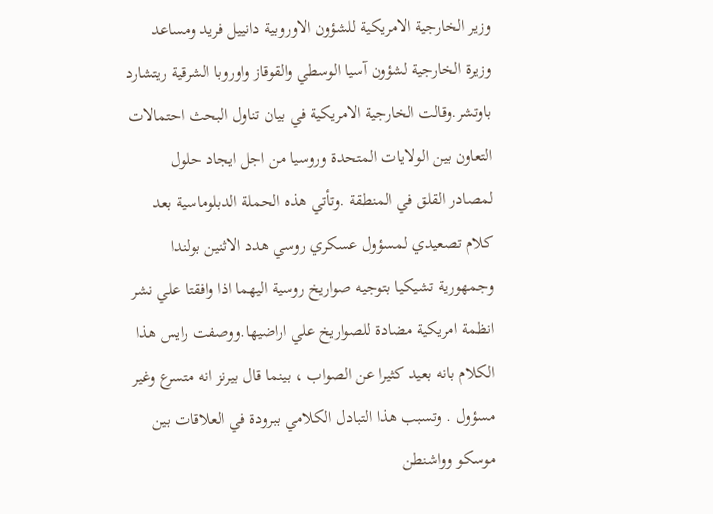وزير الخارجية الامريكية للشؤون الاوروبية دانييل فريد ومساعد وزيرة الخارجية لشؤون آسيا الوسطي والقوقاز واوروبا الشرقية ريتشارد باوتشر.وقالت الخارجية الامريكية في بيان تناول البحث احتمالات التعاون بين الولايات المتحدة وروسيا من اجل ايجاد حلول لمصادر القلق في المنطقة .وتأتي هذه الحملة الدبلوماسية بعد كلام تصعيدي لمسؤول عسكري روسي هدد الاثنين بولندا وجمهورية تشيكيا بتوجيه صواريخ روسية اليهما اذا وافقتا علي نشر انظمة امريكية مضادة للصواريخ علي اراضيها.ووصفت رايس هذا الكلام بانه بعيد كثيرا عن الصواب ، بينما قال بيرنز انه متسرع وغير مسؤول . وتسبب هذا التبادل الكلامي ببرودة في العلاقات بين موسكو وواشنطن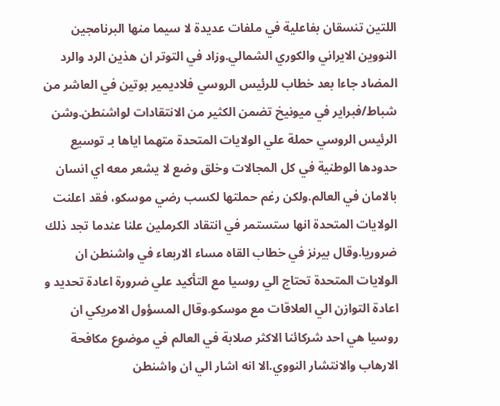اللتين تنسقان بفاعلية في ملفات عديدة لا سيما منها البرنامجين النووين الايراني والكوري الشمالي.وزاد في التوتر ان هذين الرد والرد المضاد جاءا بعد خطاب للرئيس الروسي فلاديمير بوتين في العاشر من شباط/فبراير في ميونيخ تضمن الكثير من الانتقادات لواشنطن.وشن الرئيس الروسي حملة علي الولايات المتحدة متهما اياها بـ توسيع حدودها الوطنية في كل المجالات وخلق وضع لا يشعر معه اي انسان بالامان في العالم.ولكن رغم حملتها لكسب رضي موسكو، فقد اعلنت الولايات المتحدة انها ستستمر في انتقاد الكرملين علنا عندما تجد ذلك ضروريا.وقال بيرنز في خطاب القاه مساء الاربعاء في واشنطن ان الولايات المتحدة تحتاج الي روسيا مع التأكيد علي ضرورة اعادة تحديد و اعادة التوازن الي العلاقات مع موسكو.وقال المسؤول الامريكي ان روسيا هي احد شركائنا الاكثر صلابة في العالم في موضوع مكافحة الارهاب والانتشار النووي.الا انه اشار الي ان واشنطن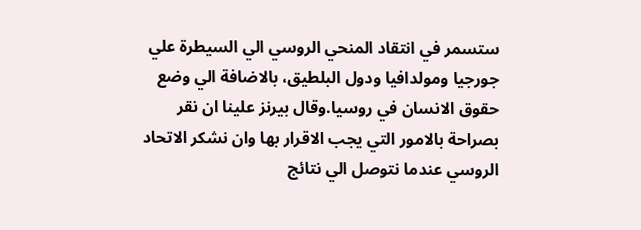ستسمر في انتقاد المنحي الروسي الي السيطرة علي جورجيا ومولدافيا ودول البلطيق، بالاضافة الي وضع حقوق الانسان في روسيا.وقال بيرنز علينا ان نقر بصراحة بالامور التي يجب الاقرار بها وان نشكر الاتحاد الروسي عندما نتوصل الي نتائج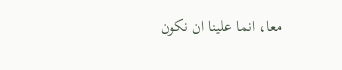معا، انما علينا ان نكون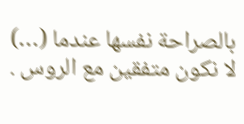بالصراحة نفسها عندما (…) لا نكون متفقين مع الروس .